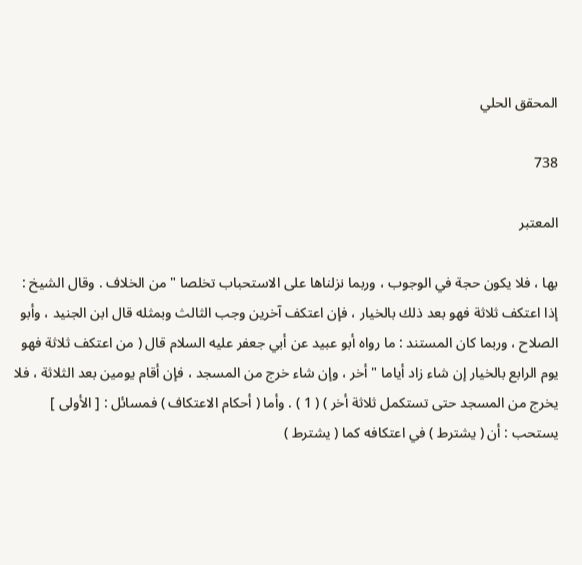المحقق الحلي

738

المعتبر

بها ، فلا يكون حجة في الوجوب ، وربما نزلناها على الاستحباب تخلصا " من الخلاف . وقال الشيخ : إذا اعتكف ثلاثة فهو بعد ذلك بالخيار ، فإن اعتكف آخرين وجب الثالث وبمثله قال ابن الجنيد ، وأبو الصلاح ، وربما كان المستند : ما رواه أبو عبيد عن أبي جعفر عليه السلام قال ( من اعتكف ثلاثة فهو يوم الرابع بالخيار إن شاء زاد أياما " أخر ، وإن شاء خرج من المسجد ، فإن أقام يومين بعد الثلاثة ، فلا يخرج من المسجد حتى تستكمل ثلاثة أخر ) ( 1 ) . وأما ( أحكام الاعتكاف ) فمسائل : [ الأولى ] يستحب : أن ( يشترط ) في اعتكافه كما ( يشترط )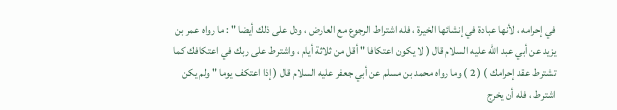في إحرامه ، لأنها عبادة في إنشائها الخيرة ، فله اشتراط الرجوع مع العارض ، ودل على ذلك أيضا " : ما رواه عمر بن يزيد عن أبي عبد الله عليه السلام قال ( لا يكون اعتكافا " أقل من ثلاثة أيام ، واشترط على ربك في اعتكافك كما تشترط عقد إحرامك ) ( 2 ) وما رواه محمد بن مسلم عن أبي جعفر عليه السلام قال ( إذا اعتكف يوما " ولم يكن اشترط ، فله أن يخرج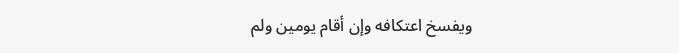ويفسخ اعتكافه وإن أقام يومين ولم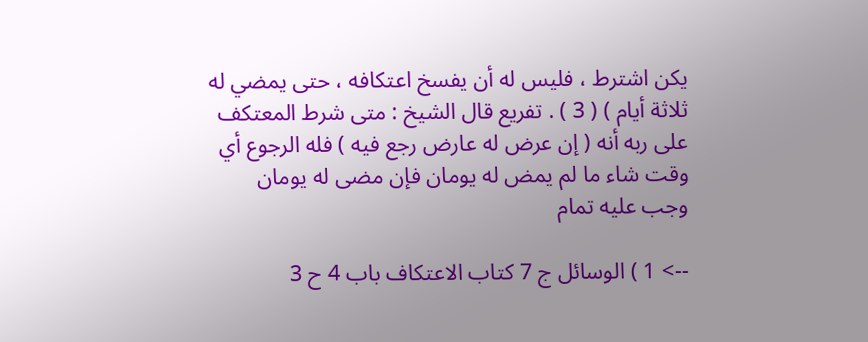يكن اشترط ، فليس له أن يفسخ اعتكافه ، حتى يمضي له ثلاثة أيام ) ( 3 ) . تفريع قال الشيخ : متى شرط المعتكف على ربه أنه ( إن عرض له عارض رجع فيه ) فله الرجوع أي وقت شاء ما لم يمض له يومان فإن مضى له يومان وجب عليه تمام

--> 1 ) الوسائل ج 7 كتاب الاعتكاف باب 4 ح 3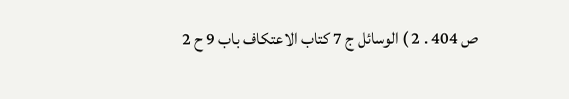ص 404 . 2 ) الوسائل ج 7 كتاب الاعتكاف باب 9 ح 2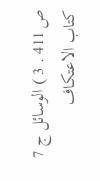ص 411 . 3 ) الوسائل ج 7 كتاب الاعتكاف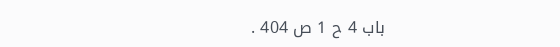باب 4 ح 1 ص 404 .